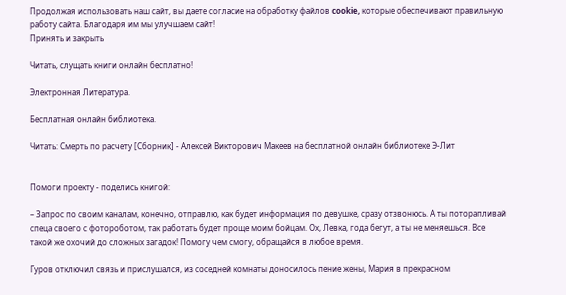Продолжая использовать наш сайт, вы даете согласие на обработку файлов cookie, которые обеспечивают правильную работу сайта. Благодаря им мы улучшаем сайт!
Принять и закрыть

Читать, слущать книги онлайн бесплатно!

Электронная Литература.

Бесплатная онлайн библиотека.

Читать: Смерть по расчету [Сборник] - Алексей Викторович Макеев на бесплатной онлайн библиотеке Э-Лит


Помоги проекту - поделись книгой:

– Запрос по своим каналам, конечно, отправлю, как будет информация по девушке, сразу отзвонюсь. А ты поторапливай спеца своего с фотороботом, так работать будет проще моим бойцам. Ох, Левка, года бегут, а ты не меняешься. Все такой же охочий до сложных загадок! Помогу чем смогу, обращайся в любое время.

Гуров отключил связь и прислушался, из соседней комнаты доносилось пение жены, Мария в прекрасном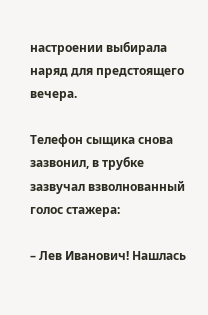настроении выбирала наряд для предстоящего вечера.

Телефон сыщика снова зазвонил, в трубке зазвучал взволнованный голос стажера:

– Лев Иванович! Нашлась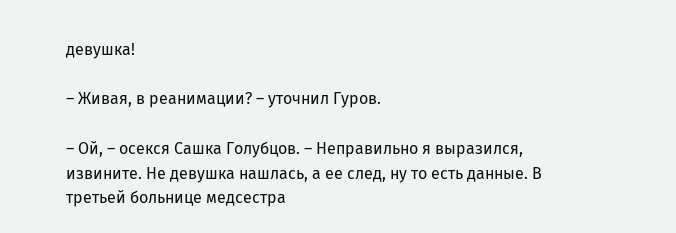девушка!

– Живая, в реанимации? – уточнил Гуров.

– Ой, – осекся Сашка Голубцов. – Неправильно я выразился, извините. Не девушка нашлась, а ее след, ну то есть данные. В третьей больнице медсестра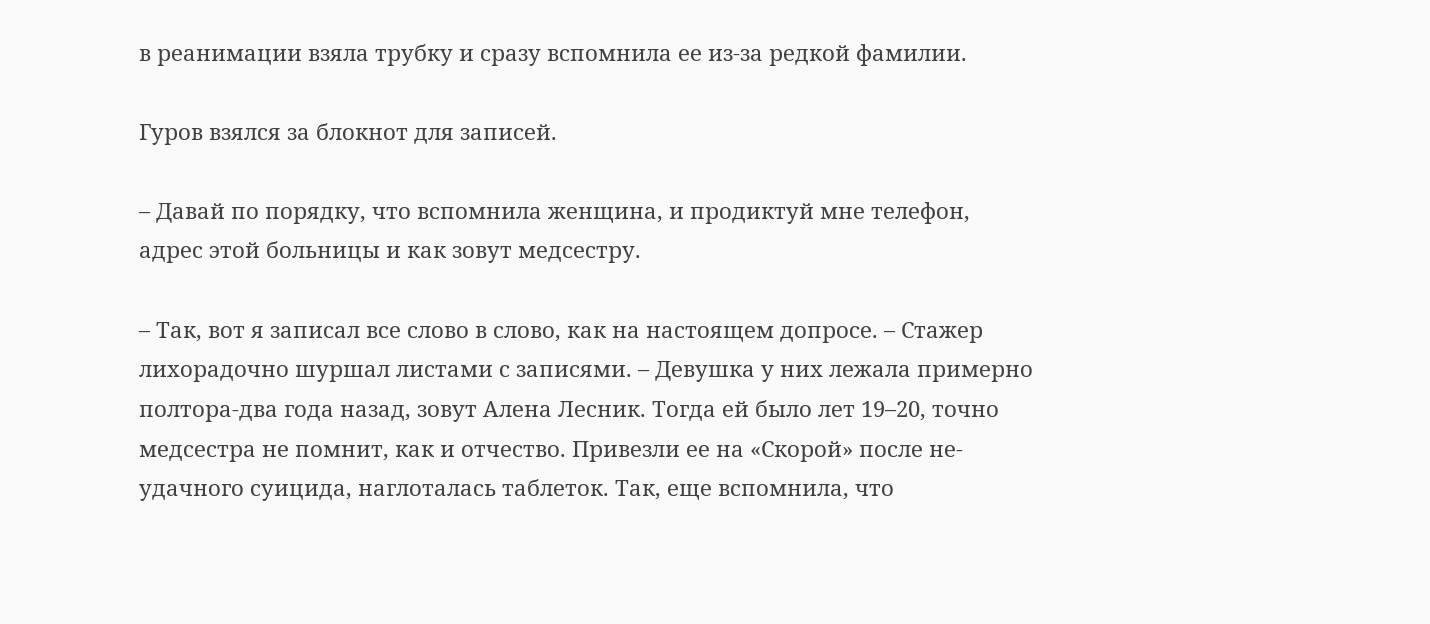в реанимации взяла трубку и сразу вспомнила ее из-за редкой фамилии.

Гуров взялся за блокнот для записей.

– Давай по порядку, что вспомнила женщина, и продиктуй мне телефон, адрес этой больницы и как зовут медсестру.

– Так, вот я записал все слово в слово, как на настоящем допросе. – Стажер лихорадочно шуршал листами с записями. – Девушка у них лежала примерно полтора-два года назад, зовут Алена Лесник. Тогда ей было лет 19–20, точно медсестра не помнит, как и отчество. Привезли ее на «Скорой» после не-удачного суицида, наглоталась таблеток. Так, еще вспомнила, что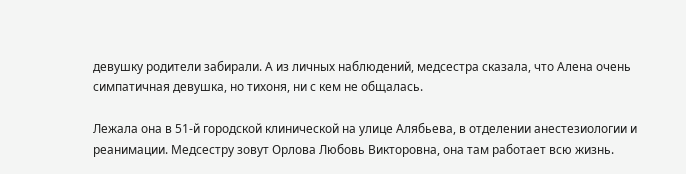девушку родители забирали. А из личных наблюдений, медсестра сказала, что Алена очень симпатичная девушка, но тихоня, ни с кем не общалась.

Лежала она в 51-й городской клинической на улице Алябьева, в отделении анестезиологии и реанимации. Медсестру зовут Орлова Любовь Викторовна, она там работает всю жизнь.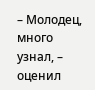– Молодец, много узнал, – оценил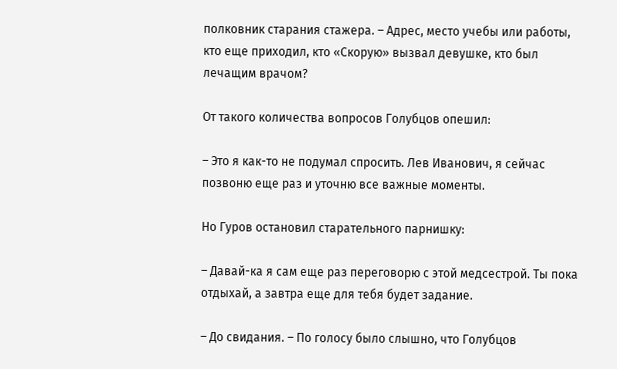полковник старания стажера. – Адрес, место учебы или работы, кто еще приходил, кто «Скорую» вызвал девушке, кто был лечащим врачом?

От такого количества вопросов Голубцов опешил:

– Это я как-то не подумал спросить. Лев Иванович, я сейчас позвоню еще раз и уточню все важные моменты.

Но Гуров остановил старательного парнишку:

– Давай-ка я сам еще раз переговорю с этой медсестрой. Ты пока отдыхай, а завтра еще для тебя будет задание.

– До свидания. – По голосу было слышно, что Голубцов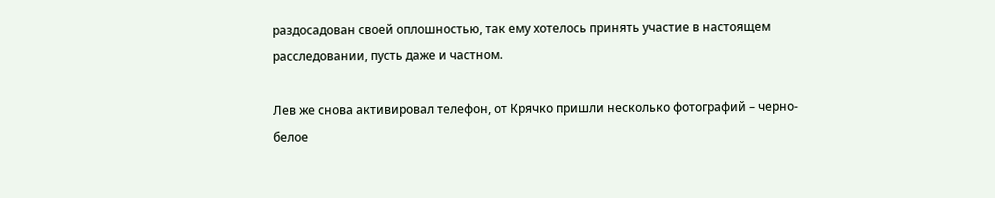раздосадован своей оплошностью, так ему хотелось принять участие в настоящем расследовании, пусть даже и частном.

Лев же снова активировал телефон, от Крячко пришли несколько фотографий – черно-белое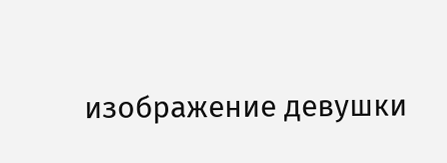изображение девушки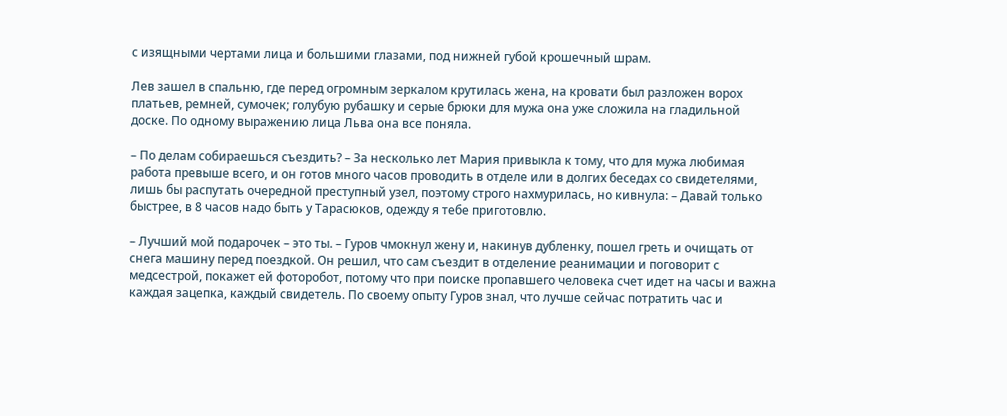с изящными чертами лица и большими глазами, под нижней губой крошечный шрам.

Лев зашел в спальню, где перед огромным зеркалом крутилась жена, на кровати был разложен ворох платьев, ремней, сумочек; голубую рубашку и серые брюки для мужа она уже сложила на гладильной доске. По одному выражению лица Льва она все поняла.

– По делам собираешься съездить? – За несколько лет Мария привыкла к тому, что для мужа любимая работа превыше всего, и он готов много часов проводить в отделе или в долгих беседах со свидетелями, лишь бы распутать очередной преступный узел, поэтому строго нахмурилась, но кивнула: – Давай только быстрее, в 8 часов надо быть у Тарасюков, одежду я тебе приготовлю.

– Лучший мой подарочек – это ты. – Гуров чмокнул жену и, накинув дубленку, пошел греть и очищать от снега машину перед поездкой. Он решил, что сам съездит в отделение реанимации и поговорит с медсестрой, покажет ей фоторобот, потому что при поиске пропавшего человека счет идет на часы и важна каждая зацепка, каждый свидетель. По своему опыту Гуров знал, что лучше сейчас потратить час и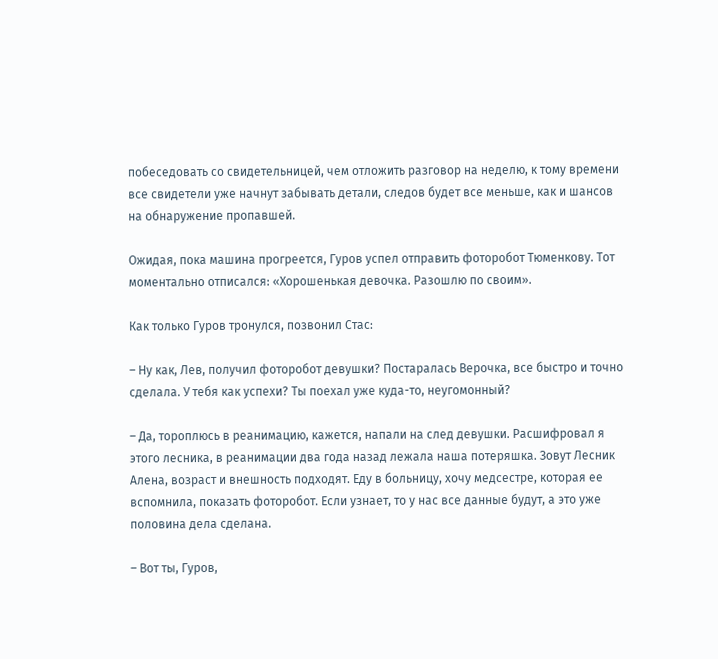побеседовать со свидетельницей, чем отложить разговор на неделю, к тому времени все свидетели уже начнут забывать детали, следов будет все меньше, как и шансов на обнаружение пропавшей.

Ожидая, пока машина прогреется, Гуров успел отправить фоторобот Тюменкову. Тот моментально отписался: «Хорошенькая девочка. Разошлю по своим».

Как только Гуров тронулся, позвонил Стас:

– Ну как, Лев, получил фоторобот девушки? Постаралась Верочка, все быстро и точно сделала. У тебя как успехи? Ты поехал уже куда-то, неугомонный?

– Да, тороплюсь в реанимацию, кажется, напали на след девушки. Расшифровал я этого лесника, в реанимации два года назад лежала наша потеряшка. Зовут Лесник Алена, возраст и внешность подходят. Еду в больницу, хочу медсестре, которая ее вспомнила, показать фоторобот. Если узнает, то у нас все данные будут, а это уже половина дела сделана.

– Вот ты, Гуров,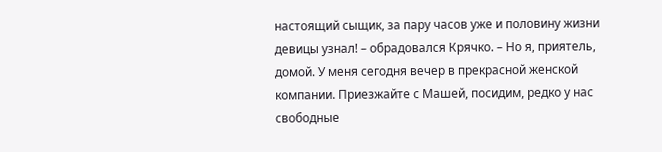настоящий сыщик, за пару часов уже и половину жизни девицы узнал! – обрадовался Крячко. – Но я, приятель, домой. У меня сегодня вечер в прекрасной женской компании. Приезжайте с Машей, посидим, редко у нас свободные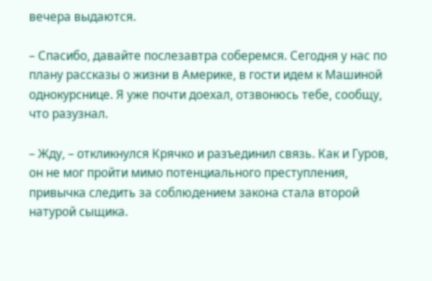вечера выдаются.

– Спасибо, давайте послезавтра соберемся. Сегодня у нас по плану рассказы о жизни в Америке, в гости идем к Машиной однокурснице. Я уже почти доехал, отзвонюсь тебе, сообщу, что разузнал.

– Жду, – откликнулся Крячко и разъединил связь. Как и Гуров, он не мог пройти мимо потенциального преступления, привычка следить за соблюдением закона стала второй натурой сыщика.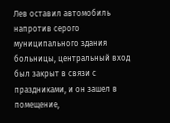Лев оставил автомобиль напротив серого муниципального здания больницы, центральный вход был закрыт в связи с праздниками, и он зашел в помещение,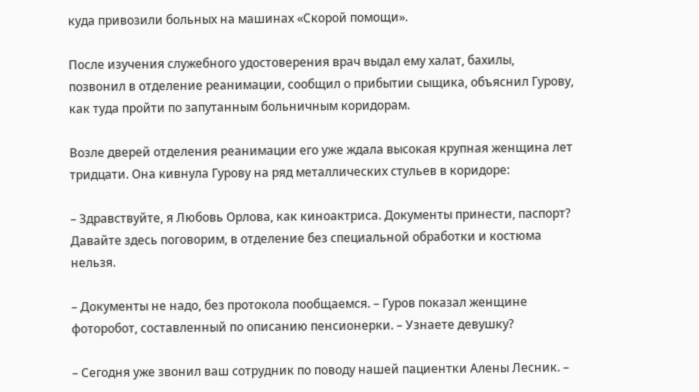куда привозили больных на машинах «Скорой помощи».

После изучения служебного удостоверения врач выдал ему халат, бахилы, позвонил в отделение реанимации, сообщил о прибытии сыщика, объяснил Гурову, как туда пройти по запутанным больничным коридорам.

Возле дверей отделения реанимации его уже ждала высокая крупная женщина лет тридцати. Она кивнула Гурову на ряд металлических стульев в коридоре:

– Здравствуйте, я Любовь Орлова, как киноактриса. Документы принести, паспорт? Давайте здесь поговорим, в отделение без специальной обработки и костюма нельзя.

– Документы не надо, без протокола пообщаемся. – Гуров показал женщине фоторобот, составленный по описанию пенсионерки. – Узнаете девушку?

– Сегодня уже звонил ваш сотрудник по поводу нашей пациентки Алены Лесник. –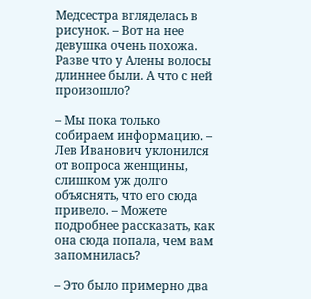Медсестра вгляделась в рисунок. – Вот на нее девушка очень похожа. Разве что у Алены волосы длиннее были. А что с ней произошло?

– Мы пока только собираем информацию. – Лев Иванович уклонился от вопроса женщины, слишком уж долго объяснять, что его сюда привело. – Можете подробнее рассказать, как она сюда попала, чем вам запомнилась?

– Это было примерно два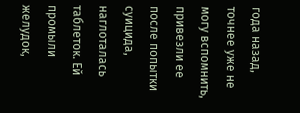года назад, точнее уже не могу вспомнить, привезли ее после попытки суицида, наглоталась таблеток. Ей промыли желудок,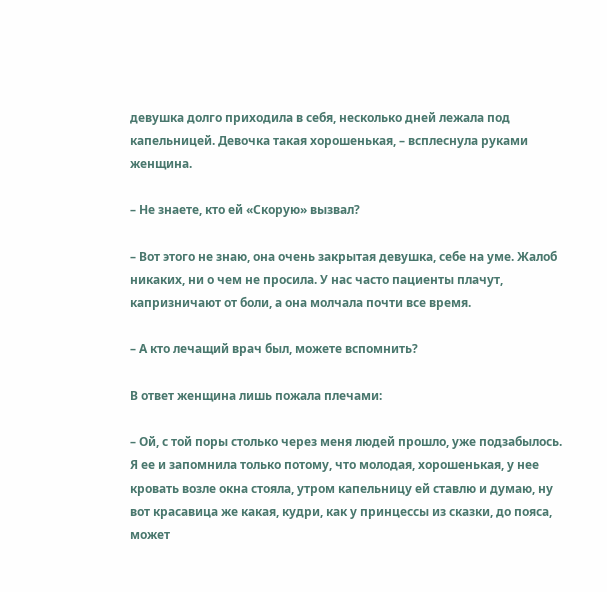девушка долго приходила в себя, несколько дней лежала под капельницей. Девочка такая хорошенькая, – всплеснула руками женщина.

– Не знаете, кто ей «Скорую» вызвал?

– Вот этого не знаю, она очень закрытая девушка, себе на уме. Жалоб никаких, ни о чем не просила. У нас часто пациенты плачут, капризничают от боли, а она молчала почти все время.

– А кто лечащий врач был, можете вспомнить?

В ответ женщина лишь пожала плечами:

– Ой, с той поры столько через меня людей прошло, уже подзабылось. Я ее и запомнила только потому, что молодая, хорошенькая, у нее кровать возле окна стояла, утром капельницу ей ставлю и думаю, ну вот красавица же какая, кудри, как у принцессы из сказки, до пояса, может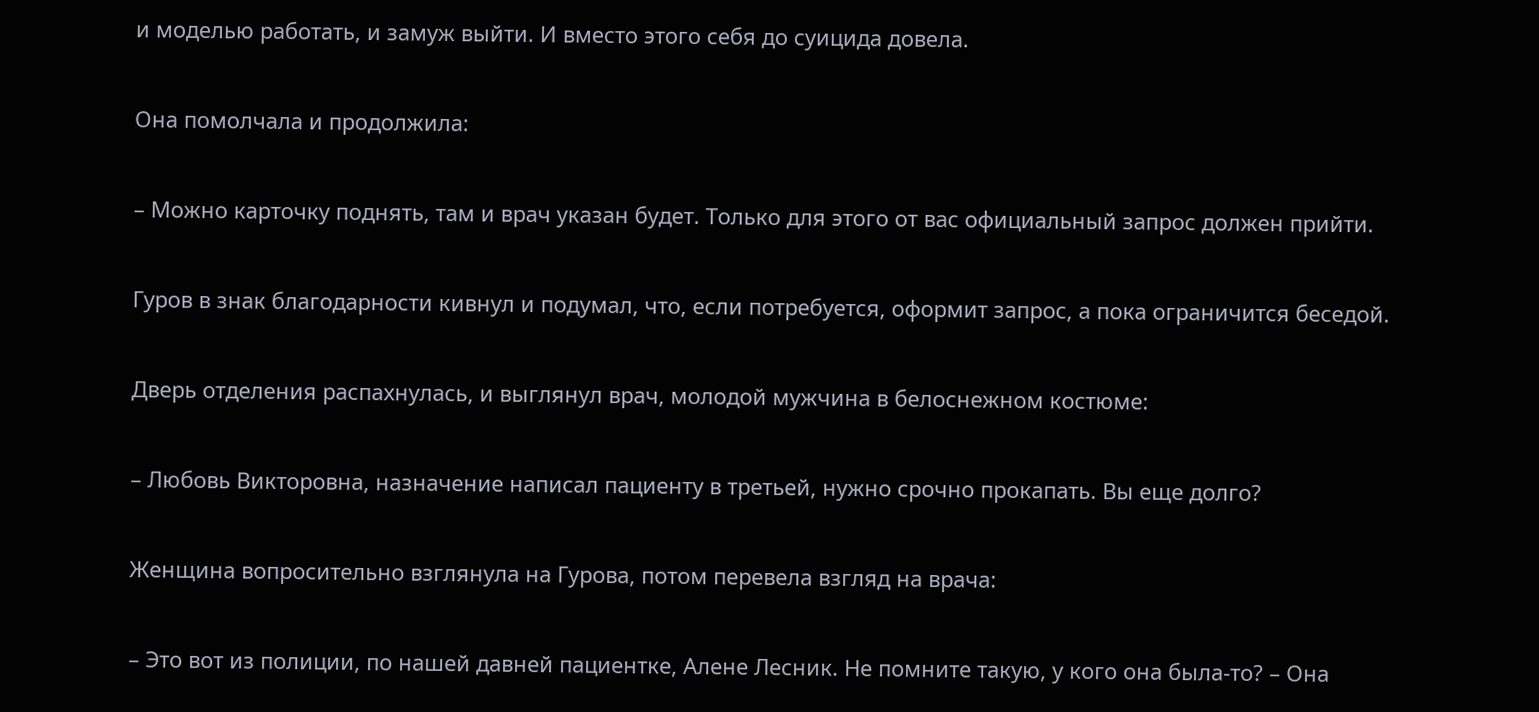и моделью работать, и замуж выйти. И вместо этого себя до суицида довела.

Она помолчала и продолжила:

– Можно карточку поднять, там и врач указан будет. Только для этого от вас официальный запрос должен прийти.

Гуров в знак благодарности кивнул и подумал, что, если потребуется, оформит запрос, а пока ограничится беседой.

Дверь отделения распахнулась, и выглянул врач, молодой мужчина в белоснежном костюме:

– Любовь Викторовна, назначение написал пациенту в третьей, нужно срочно прокапать. Вы еще долго?

Женщина вопросительно взглянула на Гурова, потом перевела взгляд на врача:

– Это вот из полиции, по нашей давней пациентке, Алене Лесник. Не помните такую, у кого она была-то? – Она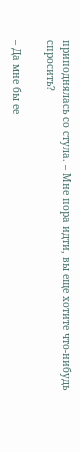приподнялась со стула. – Мне пора идти, вы еще хотите что-нибудь спросить?

– Да мне бы ее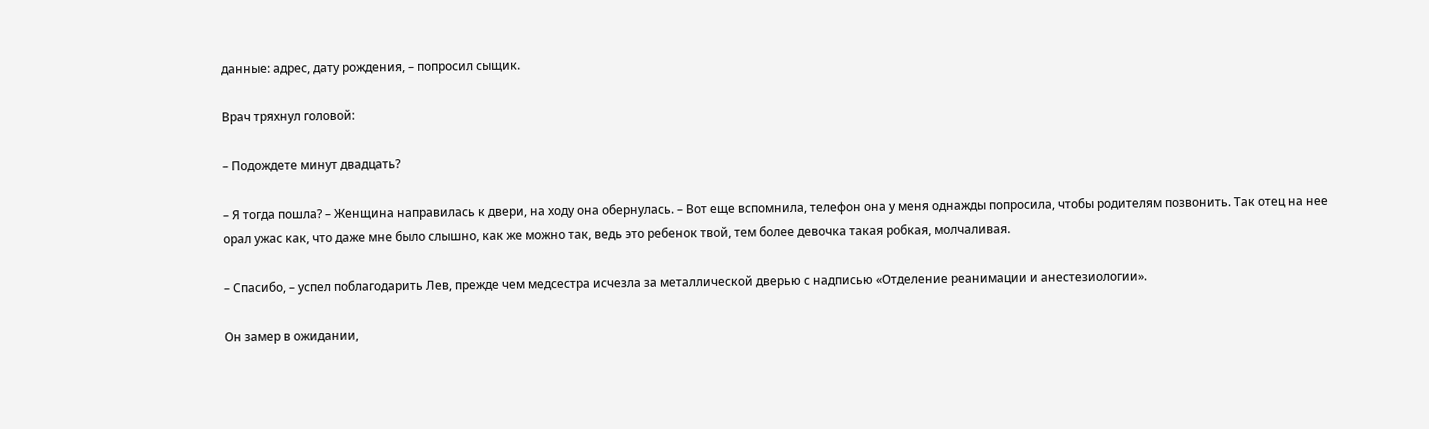данные: адрес, дату рождения, – попросил сыщик.

Врач тряхнул головой:

– Подождете минут двадцать?

– Я тогда пошла? – Женщина направилась к двери, на ходу она обернулась. – Вот еще вспомнила, телефон она у меня однажды попросила, чтобы родителям позвонить. Так отец на нее орал ужас как, что даже мне было слышно, как же можно так, ведь это ребенок твой, тем более девочка такая робкая, молчаливая.

– Спасибо, – успел поблагодарить Лев, прежде чем медсестра исчезла за металлической дверью с надписью «Отделение реанимации и анестезиологии».

Он замер в ожидании,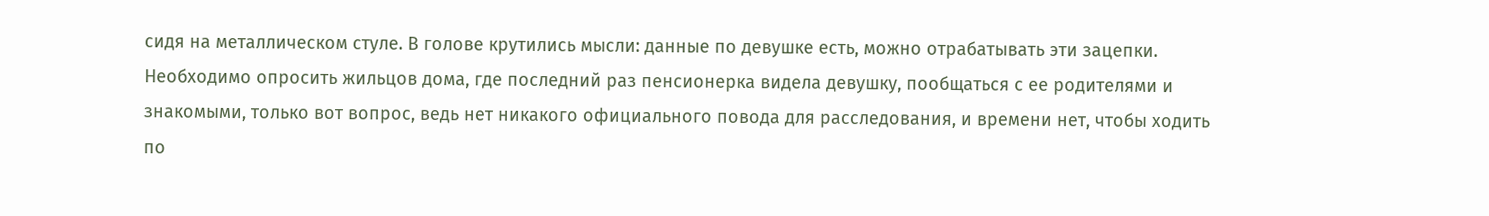сидя на металлическом стуле. В голове крутились мысли: данные по девушке есть, можно отрабатывать эти зацепки. Необходимо опросить жильцов дома, где последний раз пенсионерка видела девушку, пообщаться с ее родителями и знакомыми, только вот вопрос, ведь нет никакого официального повода для расследования, и времени нет, чтобы ходить по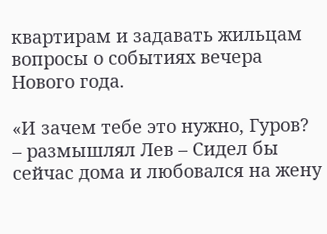квартирам и задавать жильцам вопросы о событиях вечера Нового года.

«И зачем тебе это нужно, Гуров? – размышлял Лев – Сидел бы сейчас дома и любовался на жену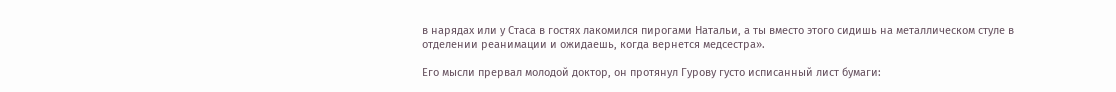в нарядах или у Стаса в гостях лакомился пирогами Натальи, а ты вместо этого сидишь на металлическом стуле в отделении реанимации и ожидаешь, когда вернется медсестра».

Его мысли прервал молодой доктор, он протянул Гурову густо исписанный лист бумаги: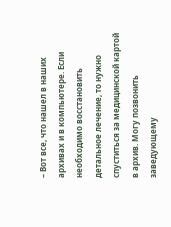– Вот все, что нашел в наших архивах и в компьютере. Если необходимо восстановить детальное лечение, то нужно спуститься за медицинской картой в архив. Могу позвонить заведующему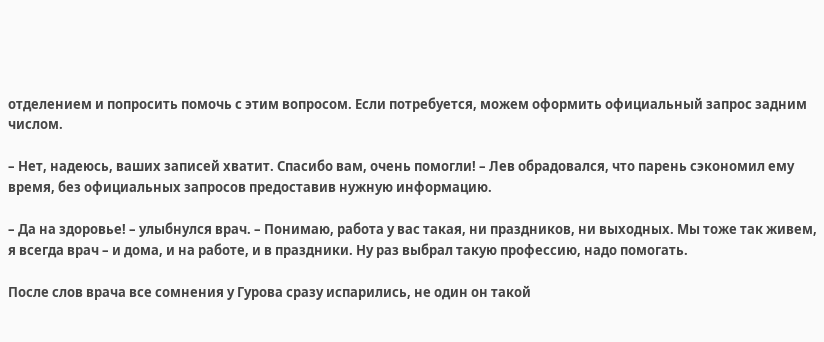отделением и попросить помочь с этим вопросом. Если потребуется, можем оформить официальный запрос задним числом.

– Нет, надеюсь, ваших записей хватит. Спасибо вам, очень помогли! – Лев обрадовался, что парень сэкономил ему время, без официальных запросов предоставив нужную информацию.

– Да на здоровье! – улыбнулся врач. – Понимаю, работа у вас такая, ни праздников, ни выходных. Мы тоже так живем, я всегда врач – и дома, и на работе, и в праздники. Ну раз выбрал такую профессию, надо помогать.

После слов врача все сомнения у Гурова сразу испарились, не один он такой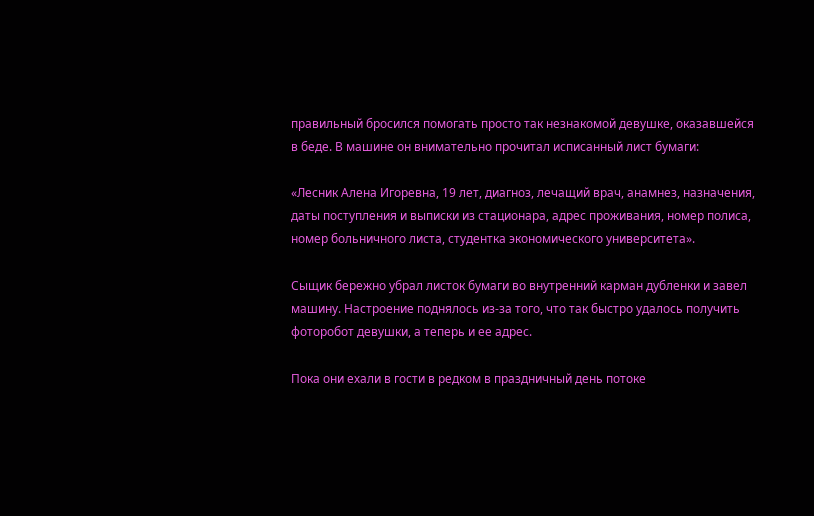правильный бросился помогать просто так незнакомой девушке, оказавшейся в беде. В машине он внимательно прочитал исписанный лист бумаги:

«Лесник Алена Игоревна, 19 лет, диагноз, лечащий врач, анамнез, назначения, даты поступления и выписки из стационара, адрес проживания, номер полиса, номер больничного листа, студентка экономического университета».

Сыщик бережно убрал листок бумаги во внутренний карман дубленки и завел машину. Настроение поднялось из-за того, что так быстро удалось получить фоторобот девушки, а теперь и ее адрес.

Пока они ехали в гости в редком в праздничный день потоке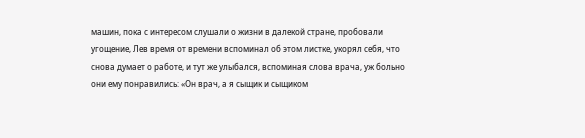машин, пока с интересом слушали о жизни в далекой стране, пробовали угощение, Лев время от времени вспоминал об этом листке, укорял себя, что снова думает о работе, и тут же улыбался, вспоминая слова врача, уж больно они ему понравились: «Он врач, а я сыщик и сыщиком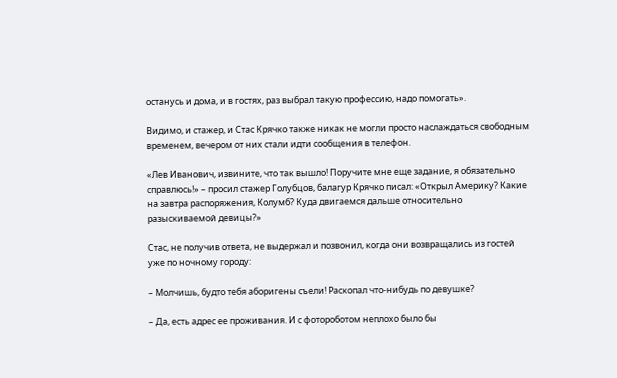останусь и дома, и в гостях, раз выбрал такую профессию, надо помогать».

Видимо, и стажер, и Стас Крячко также никак не могли просто наслаждаться свободным временем, вечером от них стали идти сообщения в телефон.

«Лев Иванович, извините, что так вышло! Поручите мне еще задание, я обязательно справлюсь!» – просил стажер Голубцов, балагур Крячко писал: «Открыл Америку? Какие на завтра распоряжения, Колумб? Куда двигаемся дальше относительно разыскиваемой девицы?»

Стас, не получив ответа, не выдержал и позвонил, когда они возвращались из гостей уже по ночному городу:

– Молчишь, будто тебя аборигены съели! Раскопал что-нибудь по девушке?

– Да, есть адрес ее проживания. И с фотороботом неплохо было бы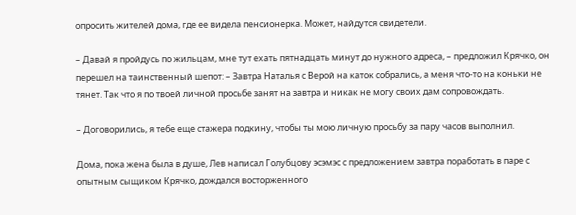опросить жителей дома, где ее видела пенсионерка. Может, найдутся свидетели.

– Давай я пройдусь по жильцам, мне тут ехать пятнадцать минут до нужного адреса, – предложил Крячко, он перешел на таинственный шепот: – Завтра Наталья с Верой на каток собрались, а меня что-то на коньки не тянет. Так что я по твоей личной просьбе занят на завтра и никак не могу своих дам сопровождать.

– Договорились, я тебе еще стажера подкину, чтобы ты мою личную просьбу за пару часов выполнил.

Дома, пока жена была в душе, Лев написал Голубцову эсэмэс с предложением завтра поработать в паре с опытным сыщиком Крячко, дождался восторженного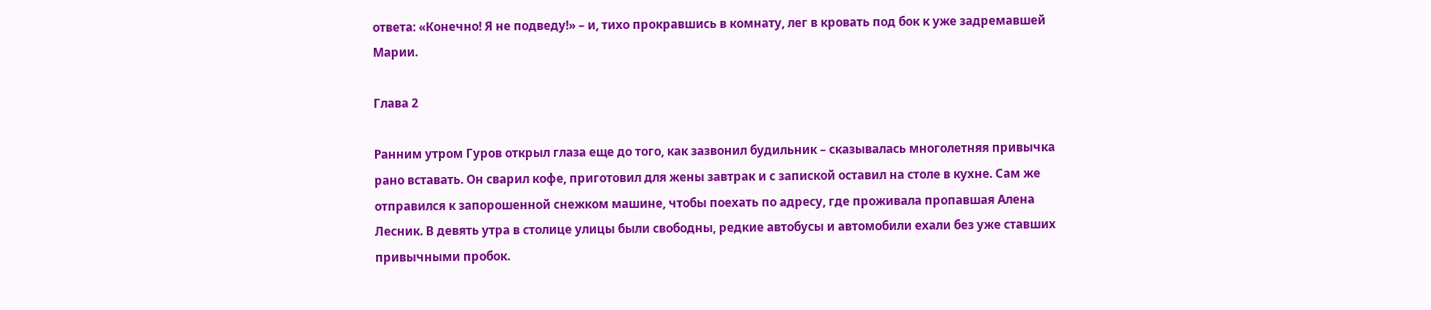ответа: «Конечно! Я не подведу!» – и, тихо прокравшись в комнату, лег в кровать под бок к уже задремавшей Марии.

Глава 2

Ранним утром Гуров открыл глаза еще до того, как зазвонил будильник – сказывалась многолетняя привычка рано вставать. Он сварил кофе, приготовил для жены завтрак и с запиской оставил на столе в кухне. Сам же отправился к запорошенной снежком машине, чтобы поехать по адресу, где проживала пропавшая Алена Лесник. В девять утра в столице улицы были свободны, редкие автобусы и автомобили ехали без уже ставших привычными пробок.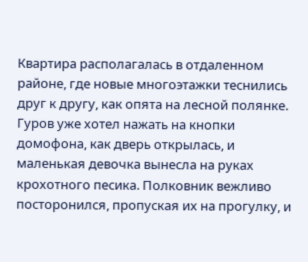Квартира располагалась в отдаленном районе, где новые многоэтажки теснились друг к другу, как опята на лесной полянке. Гуров уже хотел нажать на кнопки домофона, как дверь открылась, и маленькая девочка вынесла на руках крохотного песика. Полковник вежливо посторонился, пропуская их на прогулку, и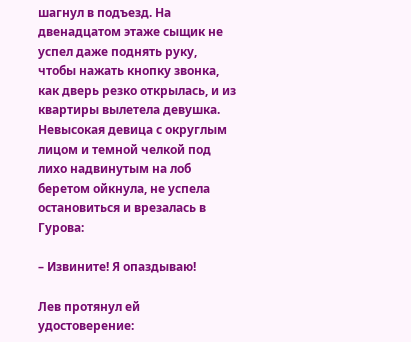шагнул в подъезд. На двенадцатом этаже сыщик не успел даже поднять руку, чтобы нажать кнопку звонка, как дверь резко открылась, и из квартиры вылетела девушка. Невысокая девица с округлым лицом и темной челкой под лихо надвинутым на лоб беретом ойкнула, не успела остановиться и врезалась в Гурова:

– Извините! Я опаздываю!

Лев протянул ей удостоверение: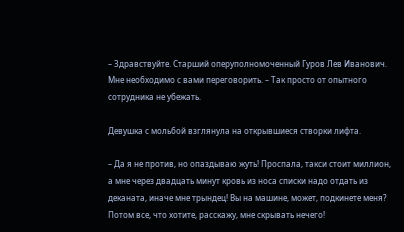– Здравствуйте. Старший оперуполномоченный Гуров Лев Иванович. Мне необходимо с вами переговорить. – Так просто от опытного сотрудника не убежать.

Девушка с мольбой взглянула на открывшиеся створки лифта.

– Да я не против, но опаздываю жуть! Проспала, такси стоит миллион, а мне через двадцать минут кровь из носа списки надо отдать из деканата, иначе мне трындец! Вы на машине, может, подкинете меня? Потом все, что хотите, расскажу, мне скрывать нечего!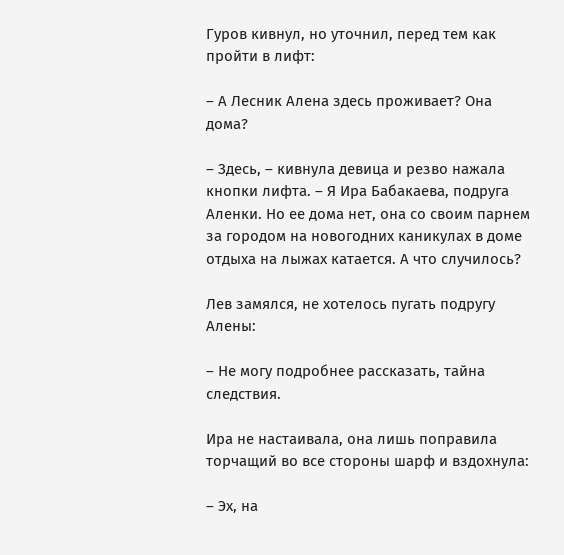Гуров кивнул, но уточнил, перед тем как пройти в лифт:

– А Лесник Алена здесь проживает? Она дома?

– Здесь, – кивнула девица и резво нажала кнопки лифта. – Я Ира Бабакаева, подруга Аленки. Но ее дома нет, она со своим парнем за городом на новогодних каникулах в доме отдыха на лыжах катается. А что случилось?

Лев замялся, не хотелось пугать подругу Алены:

– Не могу подробнее рассказать, тайна следствия.

Ира не настаивала, она лишь поправила торчащий во все стороны шарф и вздохнула:

– Эх, на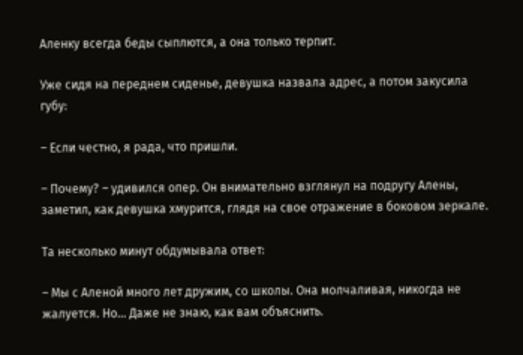Аленку всегда беды сыплются, а она только терпит.

Уже сидя на переднем сиденье, девушка назвала адрес, а потом закусила губу:

– Если честно, я рада, что пришли.

– Почему? – удивился опер. Он внимательно взглянул на подругу Алены, заметил, как девушка хмурится, глядя на свое отражение в боковом зеркале.

Та несколько минут обдумывала ответ:

– Мы с Аленой много лет дружим, со школы. Она молчаливая, никогда не жалуется. Но… Даже не знаю, как вам объяснить.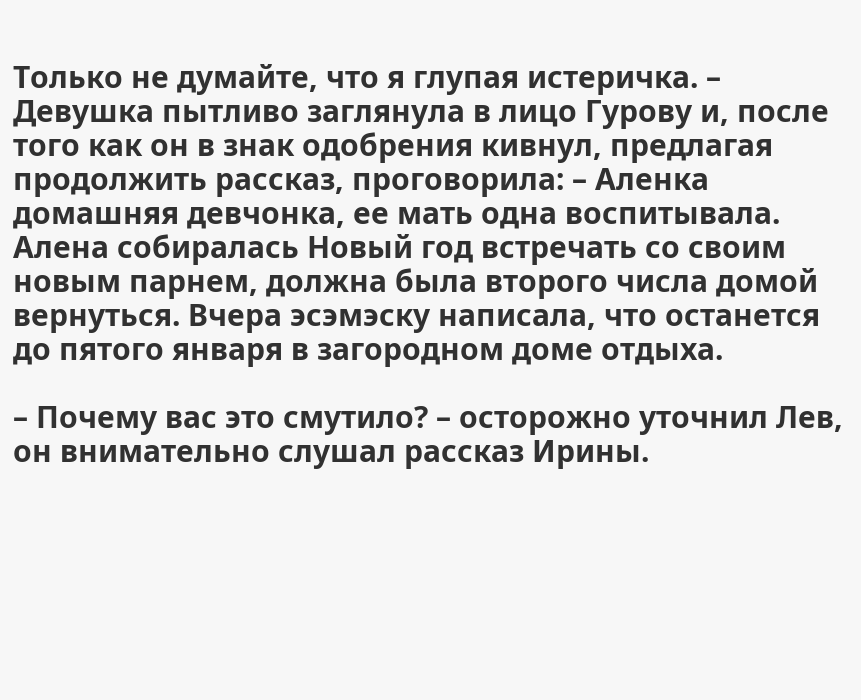Только не думайте, что я глупая истеричка. – Девушка пытливо заглянула в лицо Гурову и, после того как он в знак одобрения кивнул, предлагая продолжить рассказ, проговорила: – Аленка домашняя девчонка, ее мать одна воспитывала. Алена собиралась Новый год встречать со своим новым парнем, должна была второго числа домой вернуться. Вчера эсэмэску написала, что останется до пятого января в загородном доме отдыха.

– Почему вас это смутило? – осторожно уточнил Лев, он внимательно слушал рассказ Ирины.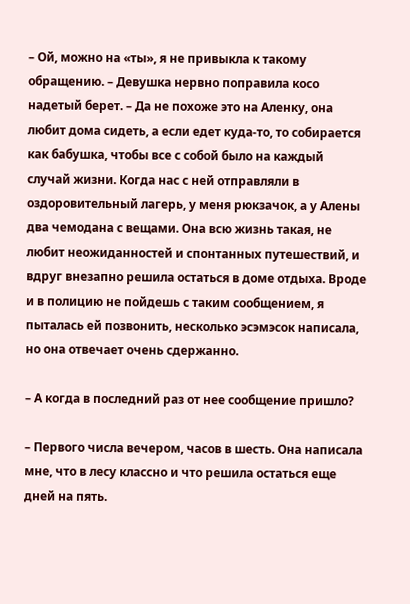– Ой, можно на «ты», я не привыкла к такому обращению. – Девушка нервно поправила косо надетый берет. – Да не похоже это на Аленку, она любит дома сидеть, а если едет куда-то, то собирается как бабушка, чтобы все с собой было на каждый случай жизни. Когда нас с ней отправляли в оздоровительный лагерь, у меня рюкзачок, а у Алены два чемодана с вещами. Она всю жизнь такая, не любит неожиданностей и спонтанных путешествий, и вдруг внезапно решила остаться в доме отдыха. Вроде и в полицию не пойдешь с таким сообщением, я пыталась ей позвонить, несколько эсэмэсок написала, но она отвечает очень сдержанно.

– А когда в последний раз от нее сообщение пришло?

– Первого числа вечером, часов в шесть. Она написала мне, что в лесу классно и что решила остаться еще дней на пять.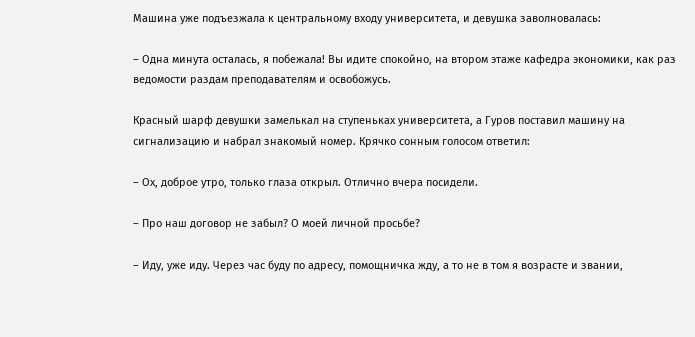Машина уже подъезжала к центральному входу университета, и девушка заволновалась:

– Одна минута осталась, я побежала! Вы идите спокойно, на втором этаже кафедра экономики, как раз ведомости раздам преподавателям и освобожусь.

Красный шарф девушки замелькал на ступеньках университета, а Гуров поставил машину на сигнализацию и набрал знакомый номер. Крячко сонным голосом ответил:

– Ох, доброе утро, только глаза открыл. Отлично вчера посидели.

– Про наш договор не забыл? О моей личной просьбе?

– Иду, уже иду. Через час буду по адресу, помощничка жду, а то не в том я возрасте и звании,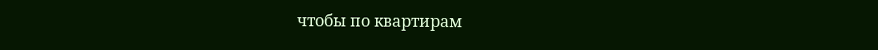чтобы по квартирам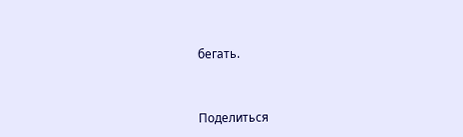бегать.



Поделиться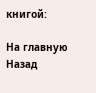книгой:

На главную
Назад